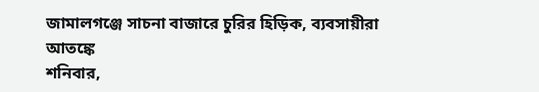জামালগঞ্জে সাচনা বাজারে চুরির হিড়িক, ব্যবসায়ীরা আতঙ্কে
শনিবার,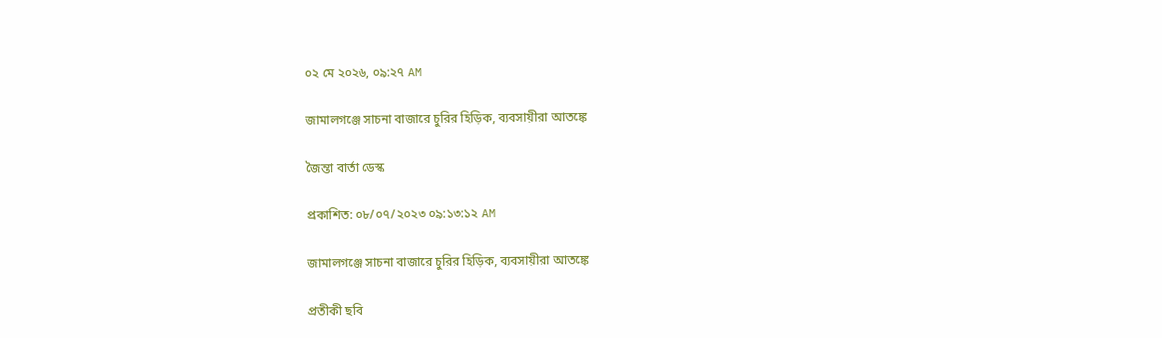০২ মে ২০২৬, ০৯:২৭ AM

জামালগঞ্জে সাচনা বাজারে চুরির হিড়িক, ব্যবসায়ীরা আতঙ্কে

জৈন্তা বার্তা ডেস্ক

প্রকাশিত: ০৮/০৭/২০২৩ ০৯:১৩:১২ AM

জামালগঞ্জে সাচনা বাজারে চুরির হিড়িক, ব্যবসায়ীরা আতঙ্কে

প্রতীকী ছবি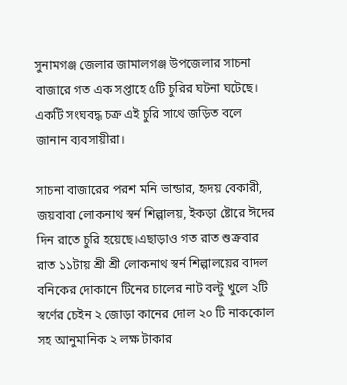সুনামগঞ্জ জেলার জামালগঞ্জ উপজেলার সাচনা বাজারে গত এক সপ্তাহে ৫টি চুরির ঘটনা ঘটেছে। একটি সংঘবদ্ধ চক্র এই চুরি সাথে জড়িত বলে জানান ব্যবসায়ীরা।

সাচনা বাজারের পরশ মনি ভান্ডার, হৃদয় বেকারী, জয়বাবা লোকনাথ স্বর্ন শিল্পালয়, ইকড়া ষ্টোরে ঈদের দিন রাতে চুরি হয়েছে।এছাড়াও গত রাত শুক্রবার রাত ১১টায় শ্রী শ্রী লোকনাথ স্বর্ন শিল্পালয়ের বাদল বনিকের দোকানে টিনের চালের নাট বল্টু খুলে ২টি স্বর্ণের চেইন ২ জোড়া কানের দোল ২০ টি নাককোল সহ আনুমানিক ২ লক্ষ টাকার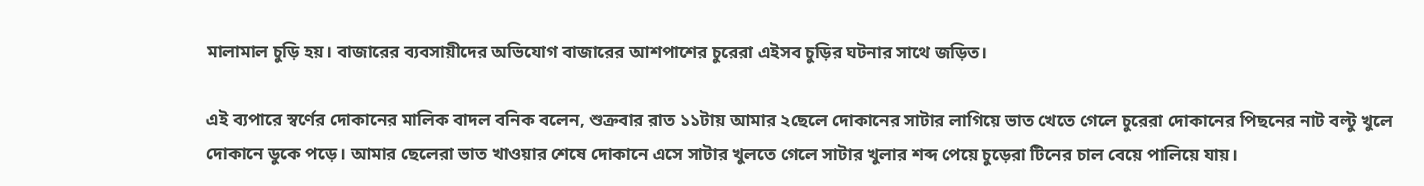মালামাল চুড়ি হয়। বাজারের ব্যবসায়ীদের অভিযোগ বাজারের আশপাশের চুরেরা এইসব চুড়ির ঘটনার সাথে জড়িত।

এই ব্যপারে স্বর্ণের দোকানের মালিক বাদল বনিক বলেন, শুক্রবার রাত ১১টায় আমার ২ছেলে দোকানের সাটার লাগিয়ে ভাত খেতে গেলে চুরেরা দোকানের পিছনের নাট বল্টু খুলে দোকানে ডুকে পড়ে। আমার ছেলেরা ভাত খাওয়ার শেষে দোকানে এসে সাটার খুলতে গেলে সাটার খুলার শব্দ পেয়ে চুড়েরা টিনের চাল বেয়ে পালিয়ে যায়।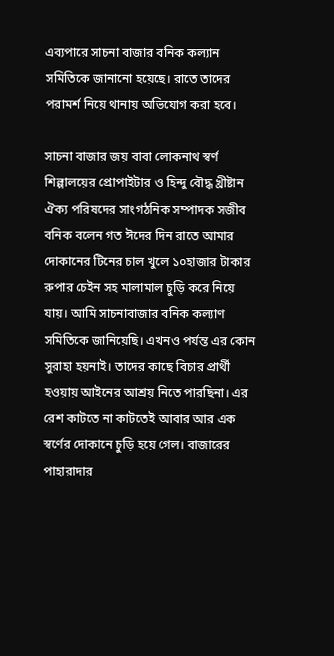এব্যপারে সাচনা বাজার বনিক কল্যান সমিতিকে জানানো হয়েছে। রাতে তাদের পরামর্শ নিয়ে থানায় অভিযোগ করা হবে।

সাচনা বাজার জয় বাবা লোকনাথ স্বর্ণ শিল্পালয়ের প্রোপাইটার ও হিন্দু বৌদ্ধ খ্রীষ্টান ঐক্য পরিষদের সাংগঠনিক সম্পাদক সজীব বনিক বলেন গত ঈদের দিন রাতে আমার দোকানের টিনের চাল খুলে ১০হাজার টাকার রুপার চেইন সহ মালামাল চুড়ি করে নিয়ে যায়। আমি সাচনাবাজার বনিক কল্যাণ সমিতিকে জানিয়েছি। এখনও পর্যন্ত এর কোন সুরাহা হয়নাই। তাদের কাছে বিচার প্রার্থী হওয়ায় আইনের আশ্রয় নিতে পারছিনা। এর রেশ কাটতে না কাটতেই আবার আর এক স্বর্ণের দোকানে চুড়ি হয়ে গেল। বাজারের পাহারাদার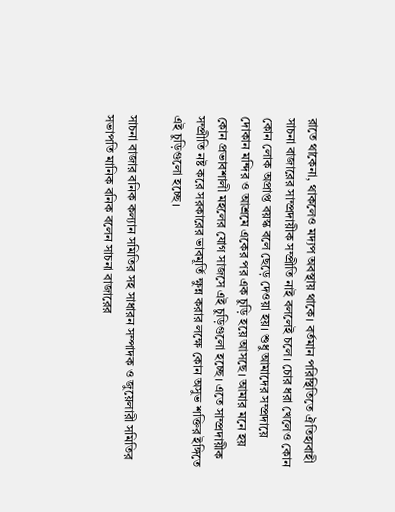রাতে থাকেনা, থাকলেও মদ্যপ অবস্থায় থাকে। বর্তমান পরিস্থিতিতে ঐতিহ্যবাহী সাচনা বাজারের সাম্প্রদায়ীক সম্প্রীতি নাই বললেই চলে। চোর ধরা খেলেও কোন কোন লোক অপ্রাপ্ত বয়স্ক বলে ছেড়ে দেওয়া হয়। শুধু আমাদের সম্প্রদায়ে দোকান মন্দির ও আশ্রমে একের পর এক চুড়ি হয়ে আসছে। আমার মনে হয় কোন প্রভাবশালী মহলের যোগ সাজসে এই চুড়িগুলো হচ্ছে। এতে সাম্প্রদায়ীক সম্প্রীতি নষ্ট করে সরকারের ভাবমূর্তি ক্ষুন্ন করার লক্ষে কোন অসুভ শক্তির ইঙ্গিতে এই চুড়িগুলো হচ্ছে।

সাচনা বাজার বনিক কল্যান সমিতির সহ সাধারন সম্পাদক ও জুয়েলারী সমিতির সভাপতি মানিক বনিক বলেন সাচনা বাজারের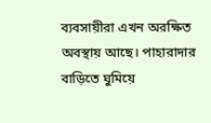ব্যবসায়ীরা এখন অরক্ষিত অবস্থায় আছে। পাহারাদার বাড়িতে ঘুমিয়ে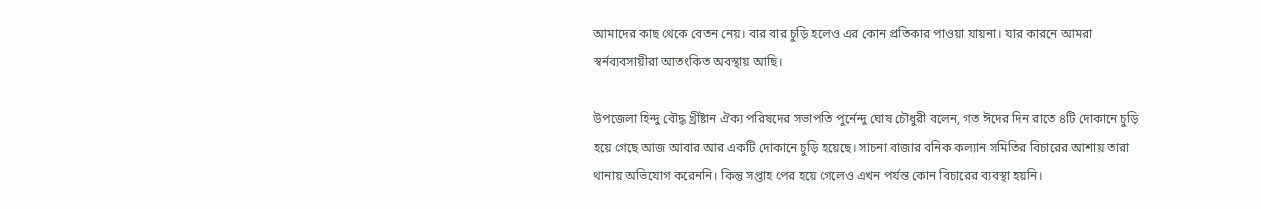আমাদের কাছ থেকে বেতন নেয়। বার বার চুড়ি হলেও এর কোন প্রতিকার পাওয়া যায়না। যার কারনে আমরা স্বর্নব্যবসায়ীরা আতংকিত অবস্থায় আছি।

উপজেলা হিন্দু বৌদ্ধ খ্রীষ্টান ঐক্য পরিষদের সভাপতি পুর্নেন্দু ঘোষ চৌধুরী বলেন, গত ঈদের দিন রাতে ৪টি দোকানে চুড়ি হয়ে গেছে আজ আবার আর একটি দোকানে চুড়ি হয়েছে। সাচনা বাজার বনিক কল্যান সমিতির বিচারের আশায় তারা থানায় অভিযোগ করেননি। কিন্তু সপ্তাহ পের হয়ে গেলেও এখন পর্যন্ত কোন বিচারের ব্যবস্থা হয়নি।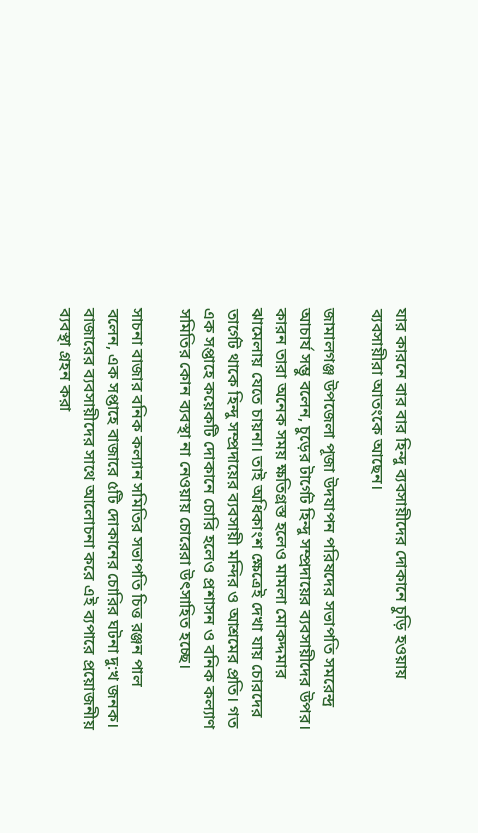যার কারনে বার বার হিন্দু ব্যবসায়ীদের দোকানে চুড়ি হওয়ায় ব্যবসায়ীরা আতংকে আছেন।

জামালগঞ্জ উপজেলা পূজা উদযাপন পরিষদের সভাপতি সমরেন্দ্র আচার্য সম্ভু বলেন, চুড়ের টার্গেট হিন্দু সম্প্রদায়ের ব্যবসায়ীদের উপর। কারন তারা অনেক সময় ক্ষতিগ্রস্ত হলেও মামলা মোকদ্দমার ঝামেলায় যেতে চায়না। তাই অধিকাংশ ক্ষেত্রেই দেখা যায় চোরদের তার্গেট থাকে হিন্দু সম্প্রদায়ের ব্যবসায়ী মন্দির ও আশ্রমের প্রতি। গত এক সপ্তাহে কয়েকটি দোকানে চোরি হলেও প্রশাসন ও বনিক কল্যাণ সমিতির কোন ব্যবস্থা না নেওয়ায় চোরেরা উৎসাহিত হচ্ছে।

সাচনা বাজার বনিক কল্যান সমিতির সভাপতি চিত্ত রঞ্জন পাল বলেন, এক সপ্তাহে বাজারে ৫টি দোকানের চোরির ঘটনা দু:খ জনক। বাজারের ব্যবসায়ীদের সাথে আলোচনা করে এই ব্যপারে প্রয়োজনীয় ব্যবস্থা গ্রহন করা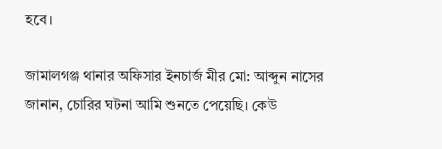হবে।

জামালগঞ্জ থানার অফিসার ইনচার্জ মীর মো: আব্দুন নাসের জানান, চোরির ঘটনা আমি শুনতে পেয়েছি। কেউ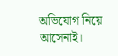অভিযোগ নিয়ে আসেনাই।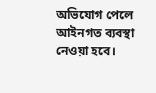অভিযোগ পেলে আইনগত ব্যবস্থা নেওয়া হবে।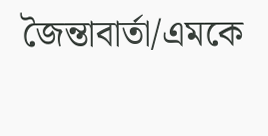জৈন্তাবার্তা/এমকে